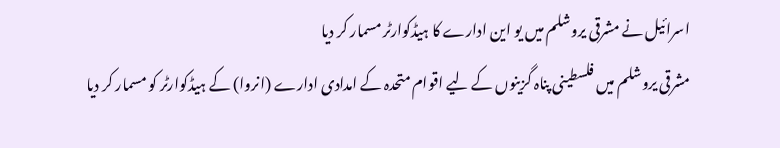اسرائیل نے مشرقی یروشلم میں یو این ادارے کا ہیڈکوارٹر مسمار کر دیا
مشرقی یروشلم میں فلسطینی پناہ گزینوں کے لیے اقوام متحدہ کے امدادی ادارے (انروا) کے ہیڈکوارٹر کو مسمار کر دیا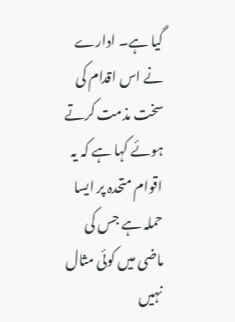گیا ہے۔ ادارے نے اس اقدام کی سخت مذمت کرتے ہوئے کہا ہے کہ یہ اقوام متحدہ پر ایسا حملہ ہے جس کی ماضی میں کوئی مثال نہیں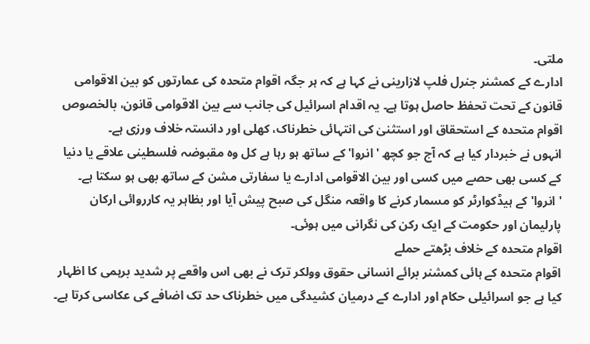ملتی۔
ادارے کے کمشنر جنرل فلپ لازارینی نے کہا ہے کہ ہر جگہ اقوام متحدہ کی عمارتوں کو بین الاقوامی قانون کے تحت تحفظ حاصل ہوتا ہے۔ یہ اقدام اسرائیل کی جانب سے بین الاقوامی قانون، بالخصوص اقوام متحدہ کے استحقاق اور استثنیٰ کی انتہائی خطرناک، کھلی اور دانستہ خلاف ورزی ہے۔
انہوں نے خبردار کیا ہے کہ آج جو کچھ 'انروا' کے ساتھ ہو رہا ہے کل وہ مقبوضہ فلسطینی علاقے یا دنیا کے کسی بھی حصے میں کسی اور بین الاقوامی ادارے یا سفارتی مشن کے ساتھ بھی ہو سکتا ہے۔
'انروا' کے ہیڈکوارٹر کو مسمار کرنے کا واقعہ منگل کی صبح پیش آیا اور بظاہر یہ کارروائی ارکان پارلیمان اور حکومت کے ایک رکن کی نگرانی میں ہوئی۔
اقوام متحدہ کے خلاف بڑھتے حملے
اقوام متحدہ کے ہائی کمشنر برائے انسانی حقوق وولکر ترک نے بھی اس واقعے پر شدید برہمی کا اظہار کیا ہے جو اسرائیلی حکام اور ادارے کے درمیان کشیدگی میں خطرناک حد تک اضافے کی عکاسی کرتا ہے۔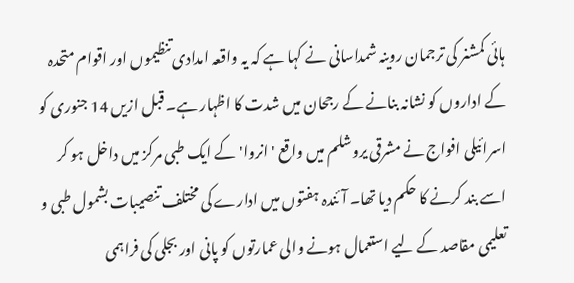ہائی کمشنر کی ترجمان روینہ شمداسانی نے کہا ہے کہ یہ واقعہ امدادی تنظیموں اور اقوام متحدہ کے اداروں کو نشانہ بنانے کے رجحان میں شدت کا اظہار ہے۔ قبل ازیں 14 جنوری کو اسرائیلی افواج نے مشرقی یروشلم میں واقع 'انروا' کے ایک طبی مرکز میں داخل ہو کر اسے بند کرنے کا حکم دیا تھا۔ آئندہ ہفتوں میں ادارے کی مختلف تنصیبات بشمول طبی و تعلیمی مقاصد کے لیے استعمال ہونے والی عمارتوں کو پانی اور بجلی کی فراہمی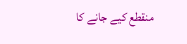منقطع کیے جانے کا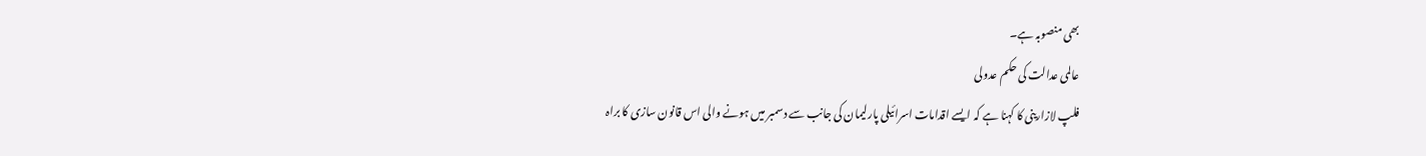بھی منصوبہ ہے۔
عالمی عدالت کی حکم عدولی
فلپ لازارینی کا کہنا ہے کہ ایسے اقدامات اسرائیلی پارلیمان کی جانب سے دسمبر میں ہونے والی اس قانون سازی کا براہ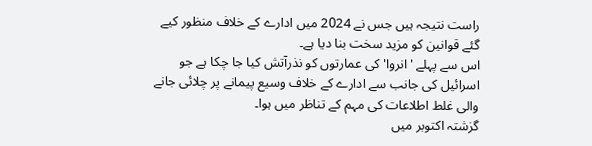راست نتیجہ ہیں جس نے 2024 میں ادارے کے خلاف منظور کیے گئے قوانین کو مزید سخت بنا دیا ہے۔
اس سے پہلے 'انروا' کی عمارتوں کو نذرآتش کیا جا چکا ہے جو اسرائیل کی جانب سے ادارے کے خلاف وسیع پیمانے پر چلائی جانے والی غلط اطلاعات کی مہم کے تناظر میں ہوا۔
گزشتہ اکتوبر میں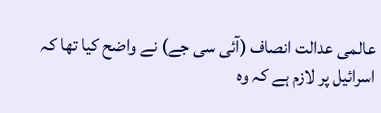عالمی عدالت انصاف (آئی سی جے) نے واضح کیا تھا کہ اسرائیل پر لازم ہے کہ وہ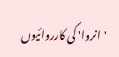'انروا' کی کارروائیوں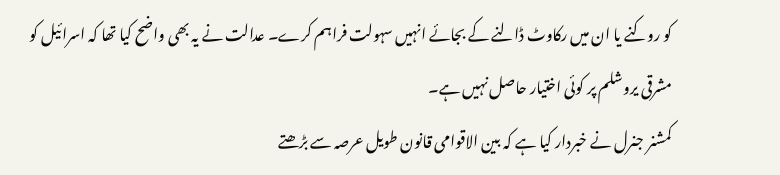کو روکنے یا ان میں رکاوٹ ڈالنے کے بجائے انہیں سہولت فراہم کرے۔ عدالت نے یہ بھی واضح کیا تھا کہ اسرائیل کو مشرقی یروشلم پر کوئی اختیار حاصل نہیں ہے۔
کمشنر جنرل نے خبردار کیا ہے کہ بین الاقوامی قانون طویل عرصہ سے بڑھتے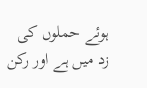ہوئے حملوں کی زد میں ہے اور رکن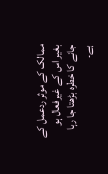ممالک کے موثر ردعمل کے بغیر اس کے غیرفعال ہو جانے کا خطرہ بڑھتا جا رہا ہے۔